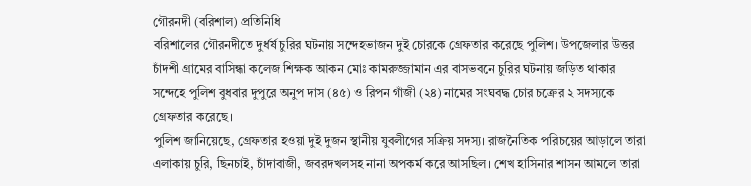গৌরনদী (বরিশাল) প্রতিনিধি
বরিশালের গৌরনদীতে দুর্ধর্ষ চুরির ঘটনায় সন্দেহভাজন দুই চোরকে গ্রেফতার করেছে পুলিশ। উপজেলার উত্তর চাঁদশী গ্রামের বাসিন্ধা কলেজ শিক্ষক আকন মোঃ কামরুজ্জামান এর বাসভবনে চুরির ঘটনায় জড়িত থাকার সন্দেহে পুলিশ বুধবার দুপুরে অনুপ দাস (৪৫) ও রিপন গাঁজী (২৪) নামের সংঘবদ্ধ চোর চক্রের ২ সদস্যকে গ্রেফতার করেছে।
পুলিশ জানিয়েছে, গ্রেফতার হওয়া দুই দুজন স্থানীয় যুবলীগের সক্রিয় সদস্য। রাজনৈতিক পরিচয়ের আড়ালে তারা এলাকায় চুরি, ছিনচাই, চাঁদাবাজী, জবরদখলসহ নানা অপকর্ম করে আসছিল। শেখ হাসিনার শাসন আমলে তারা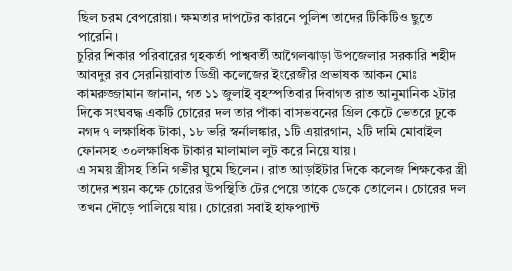ছিল চরম বেপরোয়া। ক্ষমতার দাপটের কারনে পুলিশ তাদের টিকিটিও ছুতে পারেনি।
চুরির শিকার পরিবারের গৃহকর্তা পাশ্ববর্তী আগৈলঝাড়া উপজেলার সরকারি শহীদ আবদুর রব সেরনিয়াবাত ডিগ্রী কলেজের ইংরেজীর প্রভাষক আকন মোঃ কামরুজ্জামান জানান, গত ১১ জুলাই বৃহস্পতিবার দিবাগত রাত আনুমানিক ২টার দিকে সংঘবদ্ধ একটি চোরের দল তার পাঁকা বাসভবনের গ্রিল কেটে ভেতরে ঢুকে নগদ ৭ লক্ষাধিক টাকা, ১৮ ভরি স্বর্নালঙ্কার, ১টি এয়ারগান, ২টি দামি মোবাইল ফোনসহ ৩০লক্ষাধিক টাকার মালামাল লুট করে নিয়ে যায়।
এ সময় স্ত্রীসহ তিনি গভীর ঘুমে ছিলেন। রাত আড়াইটার দিকে কলেজ শিক্ষকের স্ত্রী তাদের শয়ন কক্ষে চোরের উপস্থিতি টের পেয়ে তাকে ডেকে তোলেন। চোরের দল তখন দৌড়ে পালিয়ে যায়। চোরেরা সবাই হাফপ্যান্ট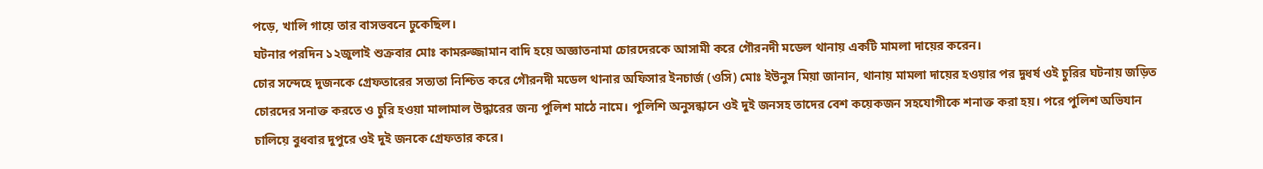পড়ে, খালি গায়ে তার বাসভবনে ঢুকেছিল।
ঘটনার পরদিন ১২জুলাই শুক্রবার মোঃ কামরুজ্জামান বাদি হয়ে অজ্ঞাতনামা চোরদেরকে আসামী করে গৌরনদী মডেল থানায় একটি মামলা দায়ের করেন।
চোর সন্দেহে দুজনকে গ্রেফতারের সত্যতা নিশ্চিত করে গৌরনদী মডেল থানার অফিসার ইনচার্জ (ওসি) মোঃ ইউনুস মিয়া জানান, থানায় মামলা দায়ের হওয়ার পর দুধর্ষ ওই চুরির ঘটনায় জড়িত চোরদের সনাক্ত করতে ও চুরি হওয়া মালামাল উদ্ধারের জন্য পুলিশ মাঠে নামে। পুলিশি অনুসন্ধানে ওই দুই জনসহ তাদের বেশ কয়েকজন সহযোগীকে শনাক্ত করা হয়। পরে পুলিশ অভিযান চালিয়ে বুধবার দুপুরে ওই দুই জনকে গ্রেফতার করে।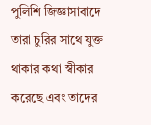পুলিশি জিজ্ঞাসাবাদে তারা চুরির সাথে যুক্ত থাকার কথা স্বীকার করেছে এবং তাদের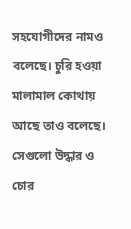সহযোগীদের নামও বলেছে। চুরি হওয়া মালামাল কোথায় আছে তাও বলেছে। সেগুলো উদ্ধার ও চোর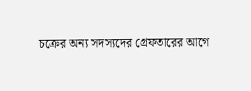চক্রের অন্য সদস্যদের গ্রেফতারের আগে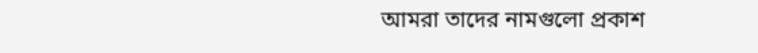আমরা তাদের নামগুলো প্রকাশ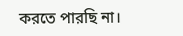করতে পারছি না।